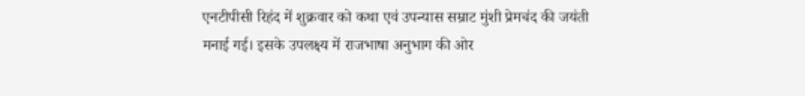एनटीपीसी रिहंद में शुक्रवार को कथा एवं उपन्यास सम्राट मुंशी प्रेमचंद की जयंती मनाई गई। इसके उपलक्ष्य में राजभाषा अनुभाग की ओर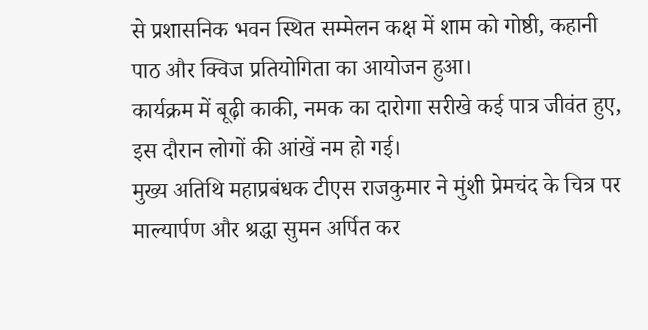से प्रशासनिक भवन स्थित सम्मेलन कक्ष में शाम को गोष्ठी, कहानी पाठ और क्विज प्रतियोगिता का आयोजन हुआ।
कार्यक्रम में बूढ़ी काकी, नमक का दारोगा सरीखे कई पात्र जीवंत हुए, इस दौरान लोगों की आंखें नम हो गई।
मुख्य अतिथि महाप्रबंधक टीएस राजकुमार ने मुंशी प्रेमचंद के चित्र पर माल्यार्पण और श्रद्धा सुमन अर्पित कर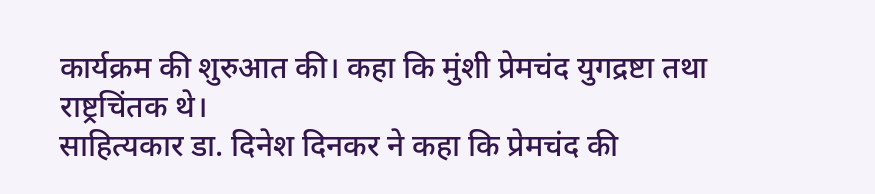कार्यक्रम की शुरुआत की। कहा कि मुंशी प्रेमचंद युगद्रष्टा तथा राष्ट्रचिंतक थे।
साहित्यकार डा. दिनेश दिनकर ने कहा कि प्रेमचंद की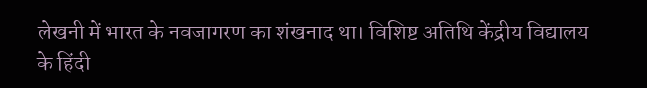लेखनी में भारत के नवजागरण का शंखनाद था। विशिष्ट अतिथि केंद्रीय विद्यालय के हिंदी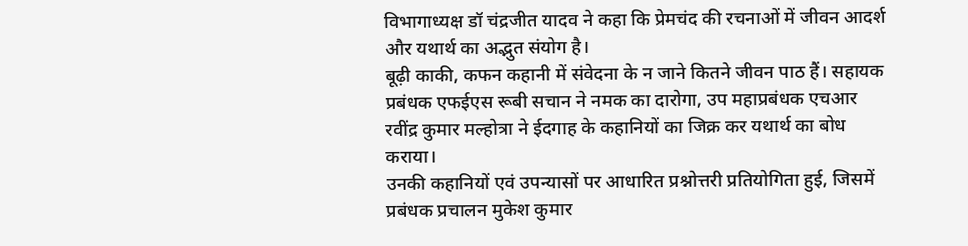विभागाध्यक्ष डॉ चंद्रजीत यादव ने कहा कि प्रेमचंद की रचनाओं में जीवन आदर्श और यथार्थ का अद्भुत संयोग है।
बूढ़ी काकी, कफन कहानी में संवेदना के न जाने कितने जीवन पाठ हैं। सहायक प्रबंधक एफईएस रूबी सचान ने नमक का दारोगा, उप महाप्रबंधक एचआर रवींद्र कुमार मल्होत्रा ने ईदगाह के कहानियों का जिक्र कर यथार्थ का बोध कराया।
उनकी कहानियों एवं उपन्यासों पर आधारित प्रश्नोत्तरी प्रतियोगिता हुई, जिसमें प्रबंधक प्रचालन मुकेश कुमार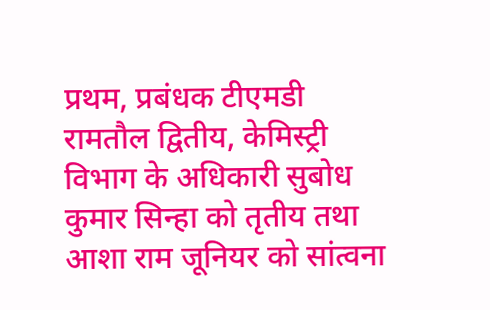प्रथम, प्रबंधक टीएमडी रामतौल द्वितीय, केमिस्ट्री विभाग के अधिकारी सुबोध कुमार सिन्हा को तृतीय तथा आशा राम जूनियर को सांत्वना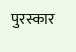पुरस्कार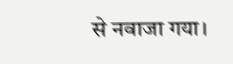से नवाजा गया।